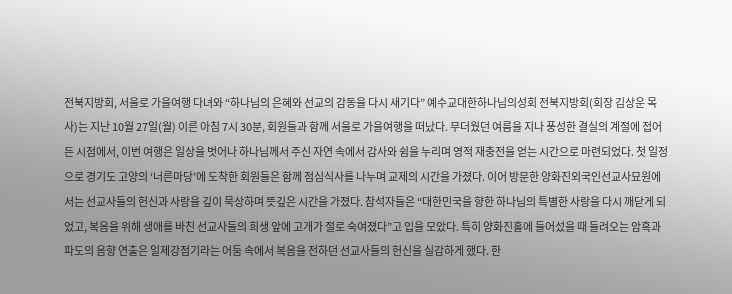전북지방회, 서울로 가을여행 다녀와 “하나님의 은혜와 선교의 감동을 다시 새기다” 예수교대한하나님의성회 전북지방회(회장 김상운 목사)는 지난 10월 27일(월) 이른 아침 7시 30분, 회원들과 함께 서울로 가을여행을 떠났다. 무더웠던 여름을 지나 풍성한 결실의 계절에 접어든 시점에서, 이번 여행은 일상을 벗어나 하나님께서 주신 자연 속에서 감사와 쉼을 누리며 영적 재충전을 얻는 시간으로 마련되었다. 첫 일정으로 경기도 고양의 ‘너른마당’에 도착한 회원들은 함께 점심식사를 나누며 교제의 시간을 가졌다. 이어 방문한 양화진외국인선교사묘원에서는 선교사들의 헌신과 사랑을 깊이 묵상하며 뜻깊은 시간을 가졌다. 참석자들은 “대한민국을 향한 하나님의 특별한 사랑을 다시 깨닫게 되었고, 복음을 위해 생애를 바친 선교사들의 희생 앞에 고개가 절로 숙여졌다”고 입을 모았다. 특히 양화진홀에 들어섰을 때 들려오는 암흑과 파도의 음향 연출은 일제강점기라는 어둠 속에서 복음을 전하던 선교사들의 헌신을 실감하게 했다. 한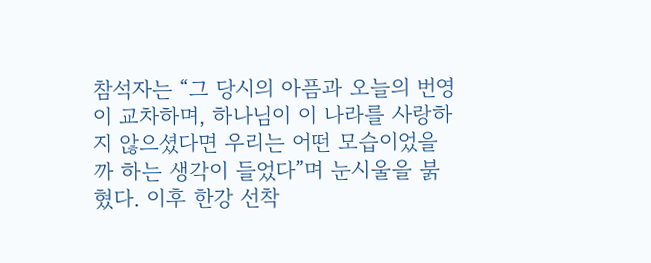참석자는 “그 당시의 아픔과 오늘의 번영이 교차하며, 하나님이 이 나라를 사랑하지 않으셨다면 우리는 어떤 모습이었을까 하는 생각이 들었다”며 눈시울을 붉혔다. 이후 한강 선착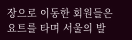장으로 이동한 회원들은 요트를 타며 서울의 발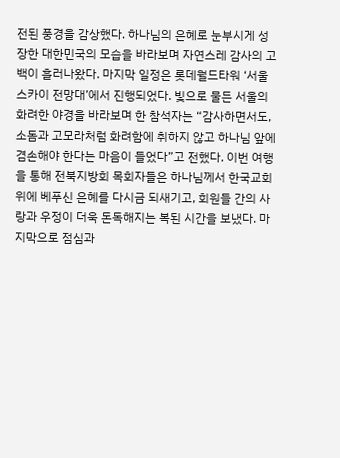전된 풍경을 감상했다. 하나님의 은혜로 눈부시게 성장한 대한민국의 모습을 바라보며 자연스레 감사의 고백이 흘러나왔다. 마지막 일정은 롯데월드타워 ‘서울스카이 전망대’에서 진행되었다. 빛으로 물든 서울의 화려한 야경을 바라보며 한 참석자는 “감사하면서도, 소돔과 고모라처럼 화려함에 취하지 않고 하나님 앞에 겸손해야 한다는 마음이 들었다”고 전했다. 이번 여행을 통해 전북지방회 목회자들은 하나님께서 한국교회 위에 베푸신 은혜를 다시금 되새기고, 회원들 간의 사랑과 우정이 더욱 돈독해지는 복된 시간을 보냈다. 마지막으로 점심과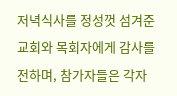저녁식사를 정성껏 섬겨준 교회와 목회자에게 감사를 전하며, 참가자들은 각자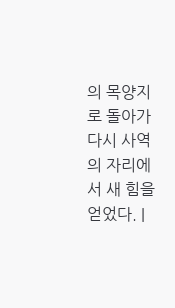의 목양지로 돌아가 다시 사역의 자리에서 새 힘을 얻었다. |